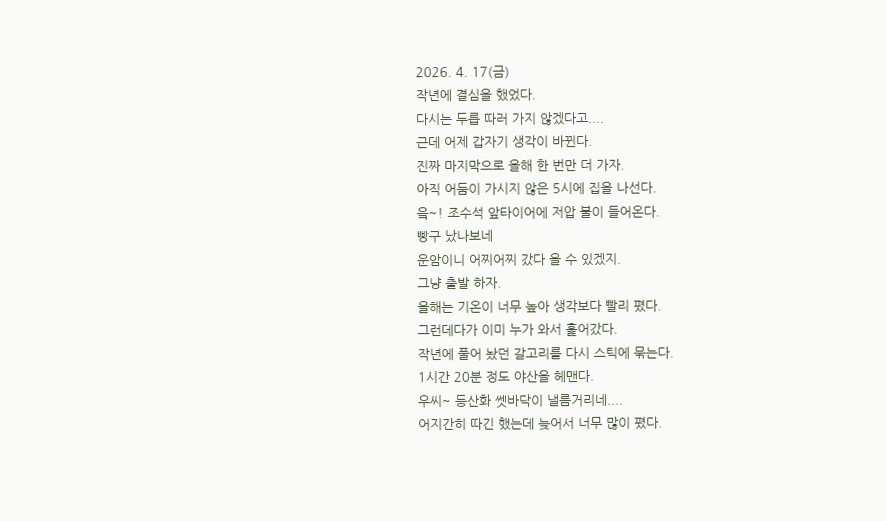2026. 4. 17(금)
작년에 결심을 했었다.
다시는 두릅 따러 가지 않겠다고....
근데 어제 갑자기 생각이 바뀐다.
진짜 마지막으로 올해 한 번만 더 가자.
아직 어둠이 가시지 않은 5시에 집을 나선다.
읔~! 조수석 앞타이어에 저압 불이 들어온다.
빵구 났나보네
운암이니 어찌어찌 갔다 올 수 있겠지.
그냥 출발 하자.
올해는 기온이 너무 높아 생각보다 빨리 폈다.
그런데다가 이미 누가 와서 훑어갔다.
작년에 풀어 놨던 갈고리를 다시 스틱에 묶는다.
1시간 20분 정도 야산을 헤맨다.
우씨~ 등산화 쎗바닥이 낼름거리네....
어지간히 따긴 했는데 늦어서 너무 많이 폈다.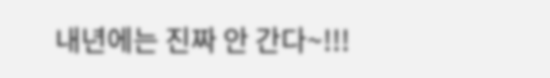내년에는 진짜 안 간다~!!!